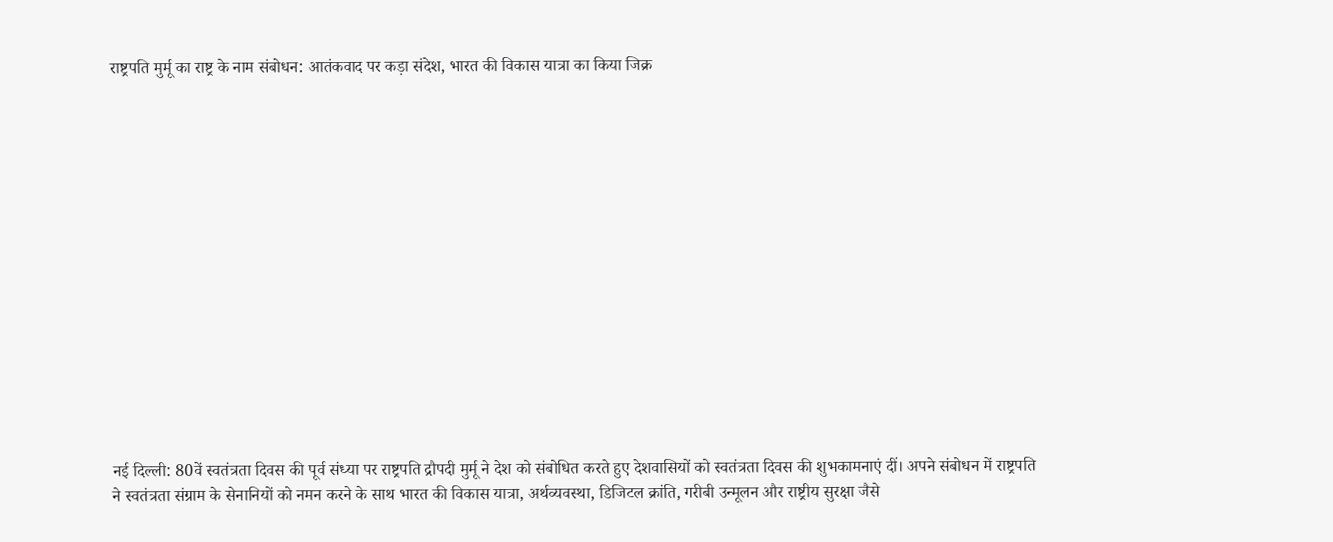राष्ट्रपति मुर्मू का राष्ट्र के नाम संबोधन: आतंकवाद पर कड़ा संदेश, भारत की विकास यात्रा का किया जिक्र















नई दिल्ली: 80वें स्वतंत्रता दिवस की पूर्व संध्या पर राष्ट्रपति द्रौपदी मुर्मू ने देश को संबोधित करते हुए देशवासियों को स्वतंत्रता दिवस की शुभकामनाएं दीं। अपने संबोधन में राष्ट्रपति ने स्वतंत्रता संग्राम के सेनानियों को नमन करने के साथ भारत की विकास यात्रा, अर्थव्यवस्था, डिजिटल क्रांति, गरीबी उन्मूलन और राष्ट्रीय सुरक्षा जैसे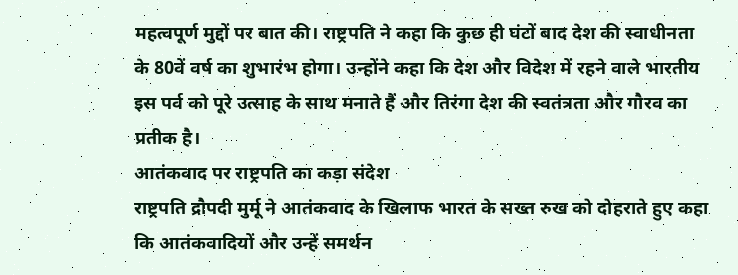महत्वपूर्ण मुद्दों पर बात की। राष्ट्रपति ने कहा कि कुछ ही घंटों बाद देश की स्वाधीनता के 80वें वर्ष का शुभारंभ होगा। उन्होंने कहा कि देश और विदेश में रहने वाले भारतीय इस पर्व को पूरे उत्साह के साथ मनाते हैं और तिरंगा देश की स्वतंत्रता और गौरव का प्रतीक है।
आतंकवाद पर राष्ट्रपति का कड़ा संदेश
राष्ट्रपति द्रौपदी मुर्मू ने आतंकवाद के खिलाफ भारत के सख्त रुख को दोहराते हुए कहा कि आतंकवादियों और उन्हें समर्थन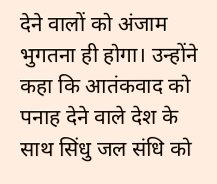देने वालों को अंजाम भुगतना ही होगा। उन्होंने कहा कि आतंकवाद को पनाह देने वाले देश के साथ सिंधु जल संधि को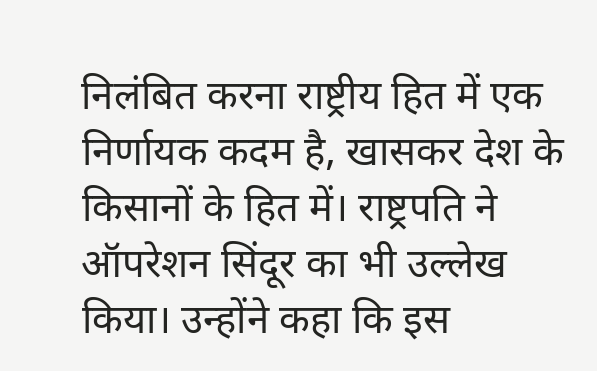निलंबित करना राष्ट्रीय हित में एक निर्णायक कदम है, खासकर देश के किसानों के हित में। राष्ट्रपति ने ऑपरेशन सिंदूर का भी उल्लेख किया। उन्होंने कहा कि इस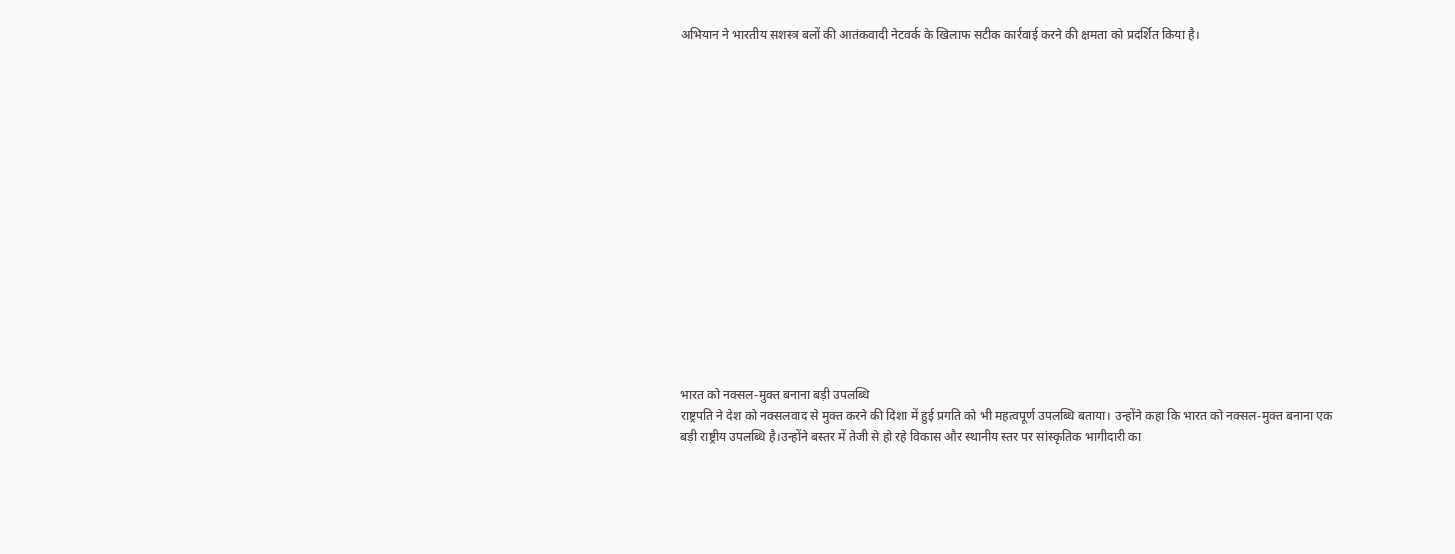अभियान ने भारतीय सशस्त्र बलों की आतंकवादी नेटवर्क के खिलाफ सटीक कार्रवाई करने की क्षमता को प्रदर्शित किया है।
















भारत को नक्सल-मुक्त बनाना बड़ी उपलब्धि
राष्ट्रपति ने देश को नक्सलवाद से मुक्त करने की दिशा में हुई प्रगति को भी महत्वपूर्ण उपलब्धि बताया। उन्होंने कहा कि भारत को नक्सल-मुक्त बनाना एक बड़ी राष्ट्रीय उपलब्धि है।उन्होंने बस्तर में तेजी से हो रहे विकास और स्थानीय स्तर पर सांस्कृतिक भागीदारी का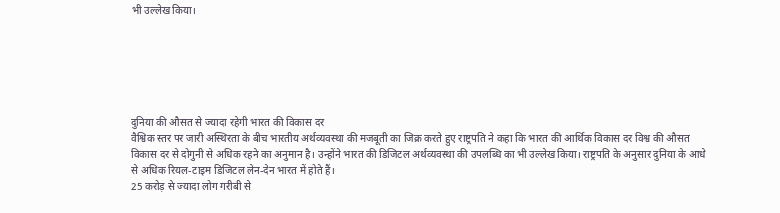भी उल्लेख किया।






दुनिया की औसत से ज्यादा रहेगी भारत की विकास दर
वैश्विक स्तर पर जारी अस्थिरता के बीच भारतीय अर्थव्यवस्था की मजबूती का जिक्र करते हुए राष्ट्रपति ने कहा कि भारत की आर्थिक विकास दर विश्व की औसत विकास दर से दोगुनी से अधिक रहने का अनुमान है। उन्होंने भारत की डिजिटल अर्थव्यवस्था की उपलब्धि का भी उल्लेख किया। राष्ट्रपति के अनुसार दुनिया के आधे से अधिक रियल-टाइम डिजिटल लेन-देन भारत में होते हैं।
25 करोड़ से ज्यादा लोग गरीबी से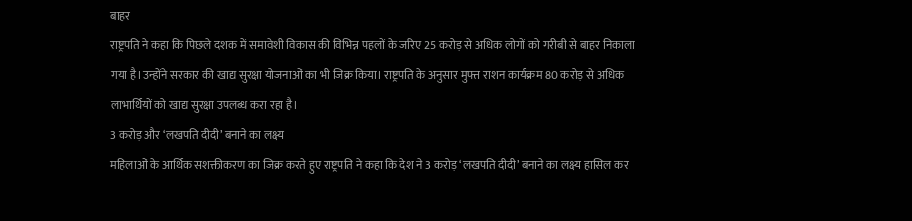बाहर
राष्ट्रपति ने कहा कि पिछले दशक में समावेशी विकास की विभिन्न पहलों के जरिए 25 करोड़ से अधिक लोगों को गरीबी से बाहर निकाला गया है।उन्होंने सरकार की खाद्य सुरक्षा योजनाओं का भी जिक्र किया। राष्ट्रपति के अनुसार मुफ्त राशन कार्यक्रम 80 करोड़ से अधिक लाभार्थियों को खाद्य सुरक्षा उपलब्ध करा रहा है।
3 करोड़ और ‘लखपति दीदी’ बनाने का लक्ष्य
महिलाओं के आर्थिक सशक्तीकरण का जिक्र करते हुए राष्ट्रपति ने कहा कि देश ने 3 करोड़ ‘लखपति दीदी’ बनाने का लक्ष्य हासिल कर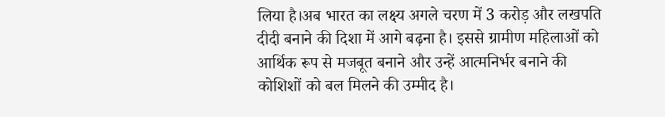लिया है।अब भारत का लक्ष्य अगले चरण में 3 करोड़ और लखपति दीदी बनाने की दिशा में आगे बढ़ना है। इससे ग्रामीण महिलाओं को आर्थिक रूप से मजबूत बनाने और उन्हें आत्मनिर्भर बनाने की कोशिशों को बल मिलने की उम्मीद है।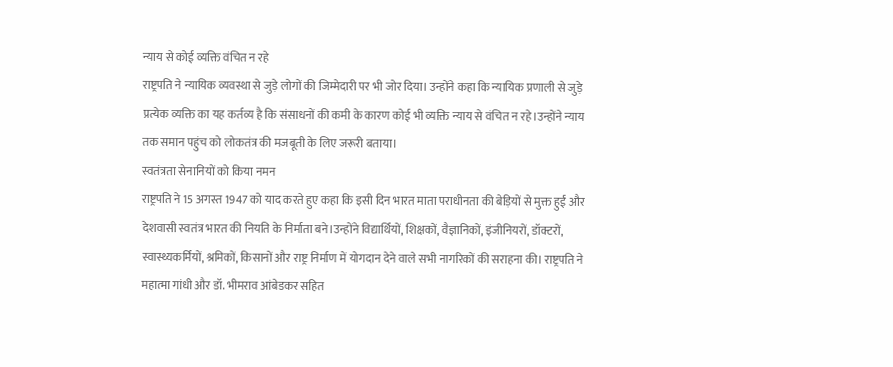न्याय से कोई व्यक्ति वंचित न रहे
राष्ट्रपति ने न्यायिक व्यवस्था से जुड़े लोगों की जिम्मेदारी पर भी जोर दिया। उन्होंने कहा कि न्यायिक प्रणाली से जुड़े प्रत्येक व्यक्ति का यह कर्तव्य है कि संसाधनों की कमी के कारण कोई भी व्यक्ति न्याय से वंचित न रहे।उन्होंने न्याय तक समान पहुंच को लोकतंत्र की मजबूती के लिए जरूरी बताया।
स्वतंत्रता सेनानियों को किया नमन
राष्ट्रपति ने 15 अगस्त 1947 को याद करते हुए कहा कि इसी दिन भारत माता पराधीनता की बेड़ियों से मुक्त हुईं और देशवासी स्वतंत्र भारत की नियति के निर्माता बने।उन्होंने विद्यार्थियों, शिक्षकों, वैज्ञानिकों, इंजीनियरों, डॉक्टरों, स्वास्थ्यकर्मियों, श्रमिकों, किसानों और राष्ट्र निर्माण में योगदान देने वाले सभी नागरिकों की सराहना की। राष्ट्रपति ने महात्मा गांधी और डॉ. भीमराव आंबेडकर सहित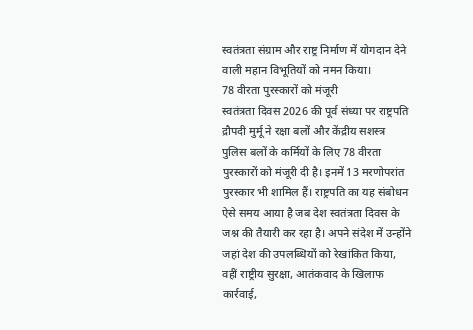स्वतंत्रता संग्राम और राष्ट्र निर्माण में योगदान देने वाली महान विभूतियों को नमन किया।
78 वीरता पुरस्कारों को मंजूरी
स्वतंत्रता दिवस 2026 की पूर्व संध्या पर राष्ट्रपति द्रौपदी मुर्मू ने रक्षा बलों और केंद्रीय सशस्त्र पुलिस बलों के कर्मियों के लिए 78 वीरता पुरस्कारों को मंजूरी दी है। इनमें 13 मरणोपरांत पुरस्कार भी शामिल हैं। राष्ट्रपति का यह संबोधन ऐसे समय आया है जब देश स्वतंत्रता दिवस के जश्न की तैयारी कर रहा है। अपने संदेश में उन्होंने जहां देश की उपलब्धियों को रेखांकित किया, वहीं राष्ट्रीय सुरक्षा, आतंकवाद के खिलाफ कार्रवाई,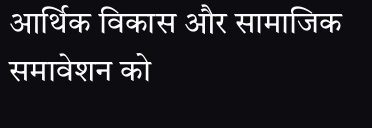आर्थिक विकास और सामाजिक समावेशन को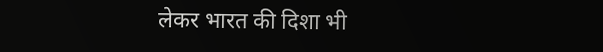लेकर भारत की दिशा भी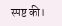स्पष्ट की।